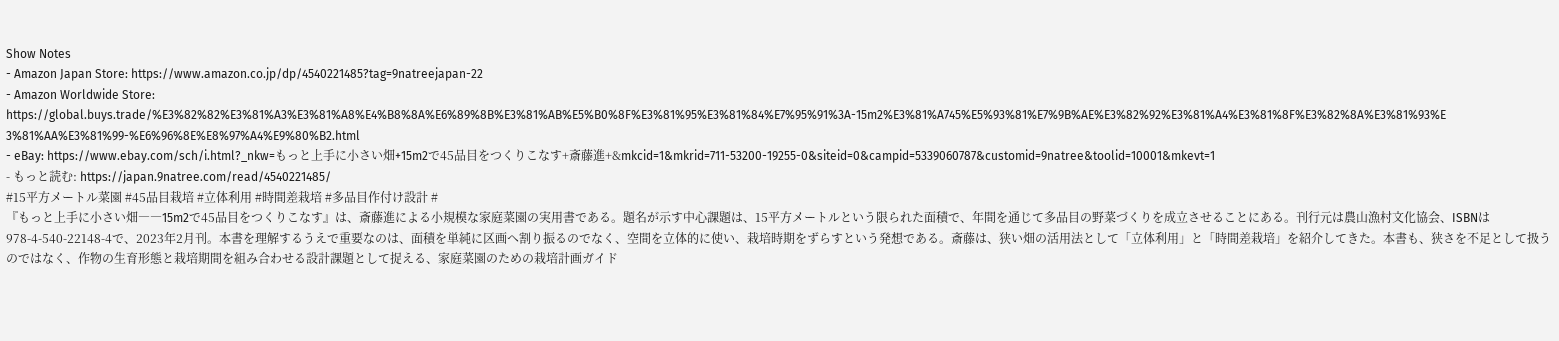Show Notes
- Amazon Japan Store: https://www.amazon.co.jp/dp/4540221485?tag=9natreejapan-22
- Amazon Worldwide Store: https://global.buys.trade/%E3%82%82%E3%81%A3%E3%81%A8%E4%B8%8A%E6%89%8B%E3%81%AB%E5%B0%8F%E3%81%95%E3%81%84%E7%95%91%3A-15m2%E3%81%A745%E5%93%81%E7%9B%AE%E3%82%92%E3%81%A4%E3%81%8F%E3%82%8A%E3%81%93%E3%81%AA%E3%81%99-%E6%96%8E%E8%97%A4%E9%80%B2.html
- eBay: https://www.ebay.com/sch/i.html?_nkw=もっと上手に小さい畑+15m2で45品目をつくりこなす+斎藤進+&mkcid=1&mkrid=711-53200-19255-0&siteid=0&campid=5339060787&customid=9natree&toolid=10001&mkevt=1
- もっと読む: https://japan.9natree.com/read/4540221485/
#15平方メートル菜園 #45品目栽培 #立体利用 #時間差栽培 #多品目作付け設計 #
『もっと上手に小さい畑――15m2で45品目をつくりこなす』は、斎藤進による小規模な家庭菜園の実用書である。題名が示す中心課題は、15平方メートルという限られた面積で、年間を通じて多品目の野菜づくりを成立させることにある。刊行元は農山漁村文化協会、ISBNは978-4-540-22148-4で、2023年2月刊。本書を理解するうえで重要なのは、面積を単純に区画へ割り振るのでなく、空間を立体的に使い、栽培時期をずらすという発想である。斎藤は、狭い畑の活用法として「立体利用」と「時間差栽培」を紹介してきた。本書も、狭さを不足として扱うのではなく、作物の生育形態と栽培期間を組み合わせる設計課題として捉える、家庭菜園のための栽培計画ガイド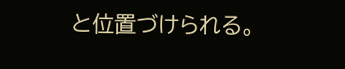と位置づけられる。